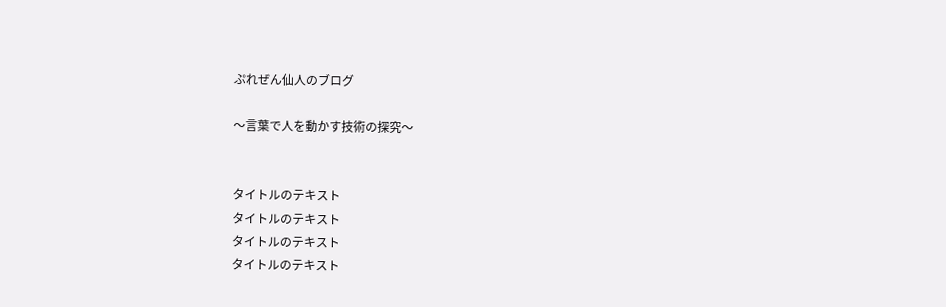ぷれぜん仙人のブログ

〜言葉で人を動かす技術の探究〜


タイトルのテキスト
タイトルのテキスト
タイトルのテキスト
タイトルのテキスト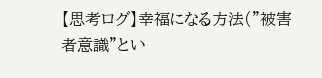【思考ログ】幸福になる方法("被害者意識"とい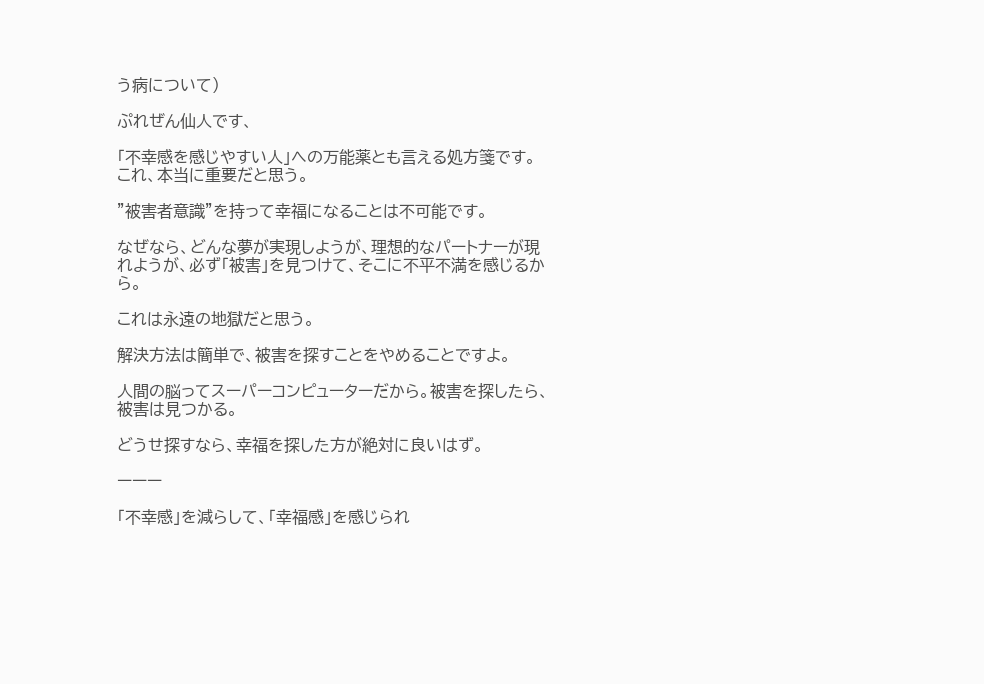う病について)

ぷれぜん仙人です、

「不幸感を感じやすい人」への万能薬とも言える処方箋です。
これ、本当に重要だと思う。

"被害者意識"を持って幸福になることは不可能です。

なぜなら、どんな夢が実現しようが、理想的なパートナーが現れようが、必ず「被害」を見つけて、そこに不平不満を感じるから。

これは永遠の地獄だと思う。

解決方法は簡単で、被害を探すことをやめることですよ。

人間の脳ってスーパーコンピューターだから。被害を探したら、被害は見つかる。

どうせ探すなら、幸福を探した方が絶対に良いはず。

ーーー

「不幸感」を減らして、「幸福感」を感じられ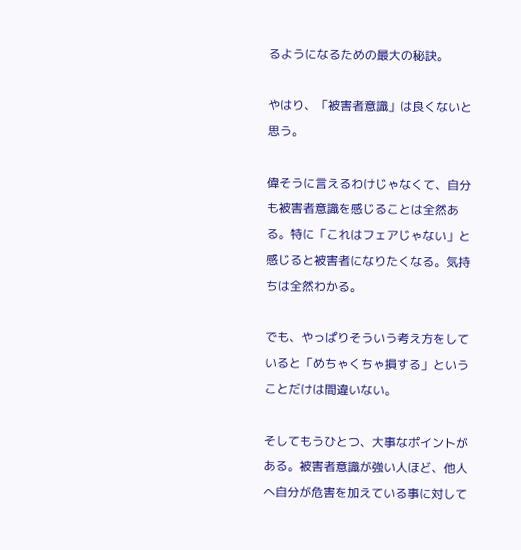るようになるための最大の秘訣。

やはり、「被害者意識」は良くないと思う。

偉そうに言えるわけじゃなくて、自分も被害者意識を感じることは全然ある。特に「これはフェアじゃない」と感じると被害者になりたくなる。気持ちは全然わかる。

でも、やっぱりそういう考え方をしていると「めちゃくちゃ損する」ということだけは間違いない。

そしてもうひとつ、大事なポイントがある。被害者意識が強い人ほど、他人へ自分が危害を加えている事に対して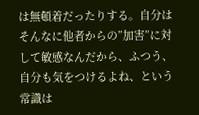は無頓着だったりする。自分はそんなに他者からの”加害”に対して敏感なんだから、ふつう、自分も気をつけるよね、という常識は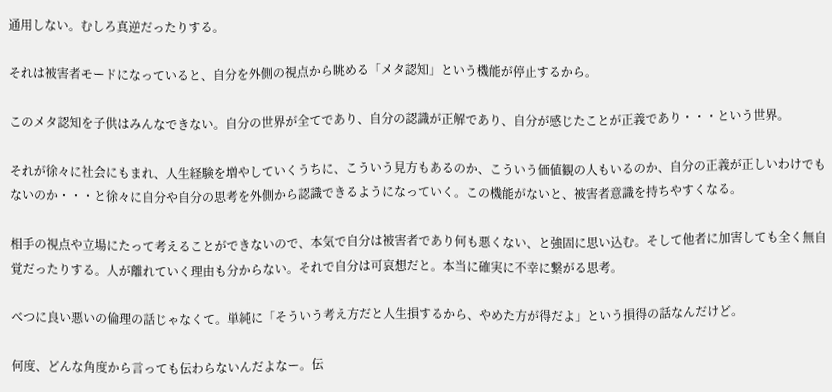通用しない。むしろ真逆だったりする。

それは被害者モードになっていると、自分を外側の視点から眺める「メタ認知」という機能が停止するから。

このメタ認知を子供はみんなできない。自分の世界が全てであり、自分の認識が正解であり、自分が感じたことが正義であり・・・という世界。

それが徐々に社会にもまれ、人生経験を増やしていくうちに、こういう見方もあるのか、こういう価値観の人もいるのか、自分の正義が正しいわけでもないのか・・・と徐々に自分や自分の思考を外側から認識できるようになっていく。この機能がないと、被害者意識を持ちやすくなる。

相手の視点や立場にたって考えることができないので、本気で自分は被害者であり何も悪くない、と強固に思い込む。そして他者に加害しても全く無自覚だったりする。人が離れていく理由も分からない。それで自分は可哀想だと。本当に確実に不幸に繋がる思考。

べつに良い悪いの倫理の話じゃなくて。単純に「そういう考え方だと人生損するから、やめた方が得だよ」という損得の話なんだけど。

何度、どんな角度から言っても伝わらないんだよなー。伝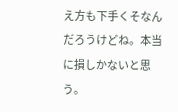え方も下手くそなんだろうけどね。本当に損しかないと思う。